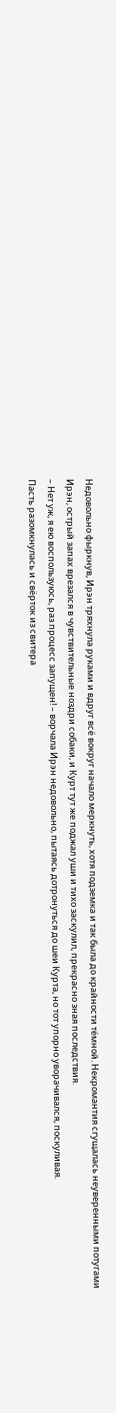Недовольно фыркнув, Ирэн тряхнула руками и вдруг всё вокруг начало меркнуть, хотя подземка и так была до крайности тёмной. Некромантия сгущалась неуверенными потугами Ирэн, острый запах врезался в чувствительные ноздри собаки, и Курт тут же поджал уши и тихо заскулил, прекрасно зная последствия.
– Нет уж, я ею воспользуюсь, раз процесс запущен! – ворчала Ирэн недовольно, пытаясь дотронуться до шеи Курта, но тот упорно уворачивался, поскуливая.
Пасть разомкнулась и свёрток из свитера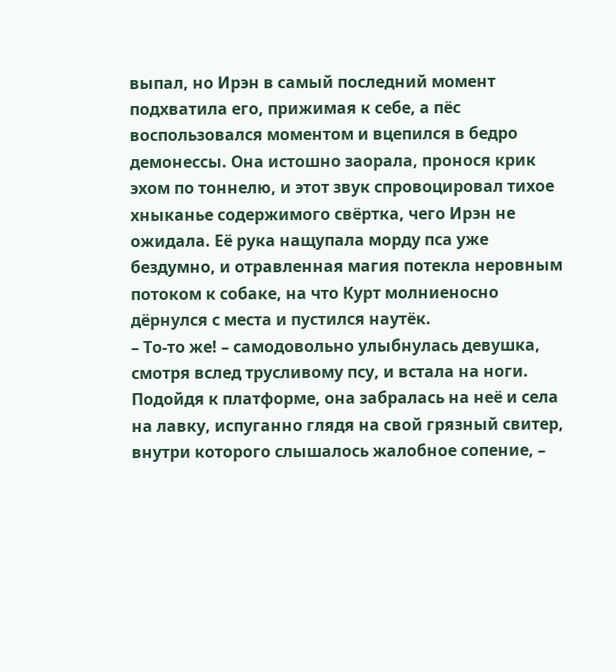выпал, но Ирэн в самый последний момент подхватила его, прижимая к себе, а пёс воспользовался моментом и вцепился в бедро демонессы. Она истошно заорала, пронося крик эхом по тоннелю, и этот звук спровоцировал тихое хныканье содержимого свёртка, чего Ирэн не ожидала. Её рука нащупала морду пса уже бездумно, и отравленная магия потекла неровным потоком к собаке, на что Курт молниеносно дёрнулся с места и пустился наутёк.
– То-то же! – самодовольно улыбнулась девушка, смотря вслед трусливому псу, и встала на ноги. Подойдя к платформе, она забралась на неё и села на лавку, испуганно глядя на свой грязный свитер, внутри которого слышалось жалобное сопение, –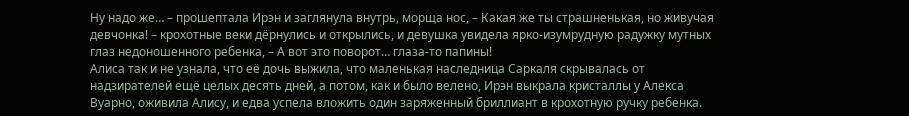Ну надо же… – прошептала Ирэн и заглянула внутрь, морща нос, – Какая же ты страшненькая, но живучая девчонка! – крохотные веки дёрнулись и открылись, и девушка увидела ярко-изумрудную радужку мутных глаз недоношенного ребенка, – А вот это поворот… глаза-то папины!
Алиса так и не узнала, что её дочь выжила, что маленькая наследница Саркаля скрывалась от надзирателей ещё целых десять дней, а потом, как и было велено, Ирэн выкрала кристаллы у Алекса Вуарно, оживила Алису, и едва успела вложить один заряженный бриллиант в крохотную ручку ребенка.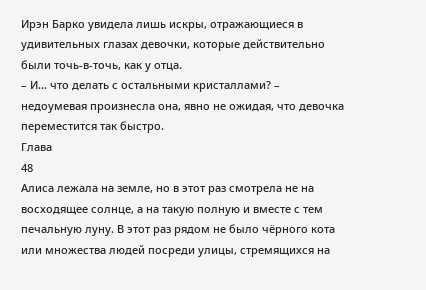Ирэн Барко увидела лишь искры, отражающиеся в удивительных глазах девочки, которые действительно были точь-в-точь, как у отца.
– И… что делать с остальными кристаллами? – недоумевая произнесла она, явно не ожидая, что девочка переместится так быстро.
Глава
48
Алиса лежала на земле, но в этот раз смотрела не на восходящее солнце, а на такую полную и вместе с тем печальную луну. В этот раз рядом не было чёрного кота или множества людей посреди улицы, стремящихся на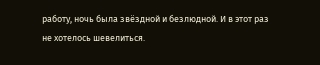работу, ночь была звёздной и безлюдной. И в этот раз не хотелось шевелиться.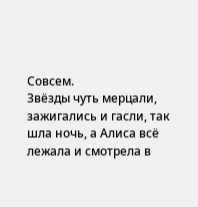Совсем.
Звёзды чуть мерцали, зажигались и гасли, так шла ночь, а Алиса всё лежала и смотрела в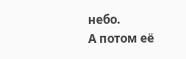небо.
А потом её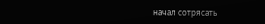начал сотрясать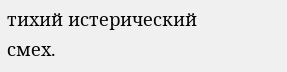тихий истерический смех.